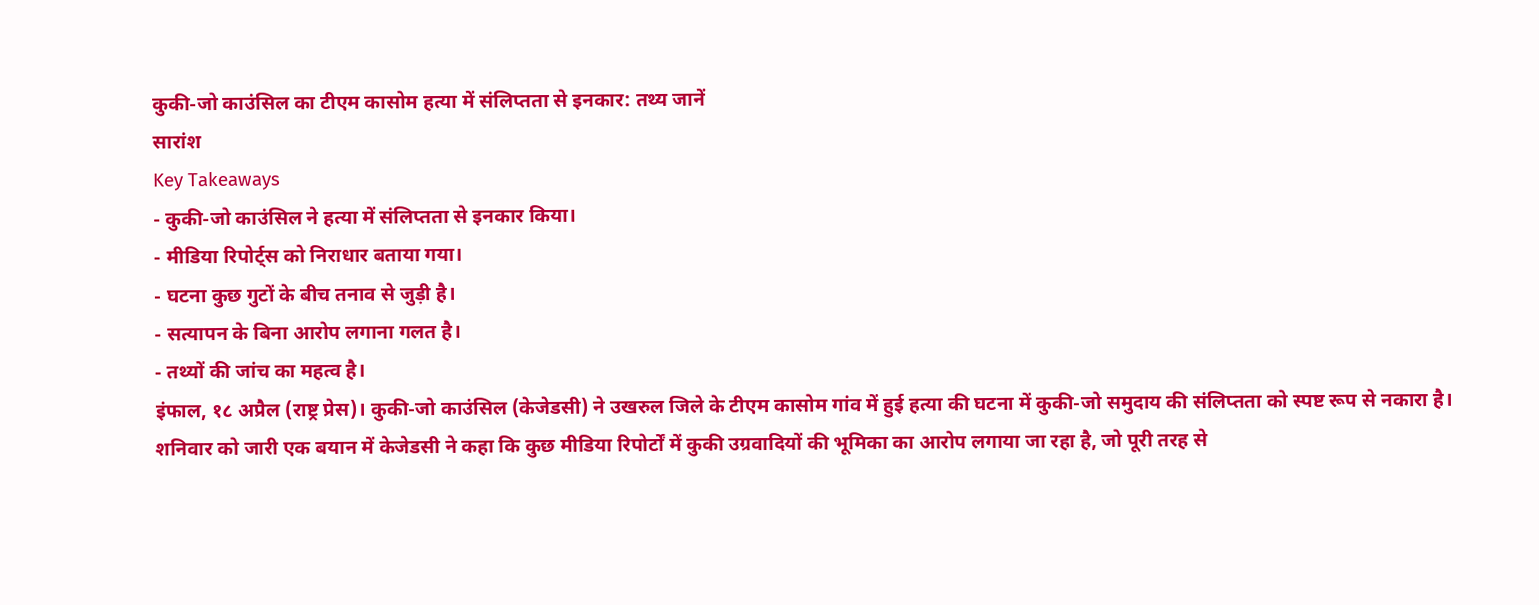कुकी-जो काउंसिल का टीएम कासोम हत्या में संलिप्तता से इनकार: तथ्य जानें
सारांश
Key Takeaways
- कुकी-जो काउंसिल ने हत्या में संलिप्तता से इनकार किया।
- मीडिया रिपोर्ट्स को निराधार बताया गया।
- घटना कुछ गुटों के बीच तनाव से जुड़ी है।
- सत्यापन के बिना आरोप लगाना गलत है।
- तथ्यों की जांच का महत्व है।
इंफाल, १८ अप्रैल (राष्ट्र प्रेस)। कुकी-जो काउंसिल (केजेडसी) ने उखरुल जिले के टीएम कासोम गांव में हुई हत्या की घटना में कुकी-जो समुदाय की संलिप्तता को स्पष्ट रूप से नकारा है।
शनिवार को जारी एक बयान में केजेडसी ने कहा कि कुछ मीडिया रिपोर्टों में कुकी उग्रवादियों की भूमिका का आरोप लगाया जा रहा है, जो पूरी तरह से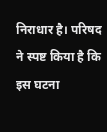निराधार है। परिषद ने स्पष्ट किया है कि इस घटना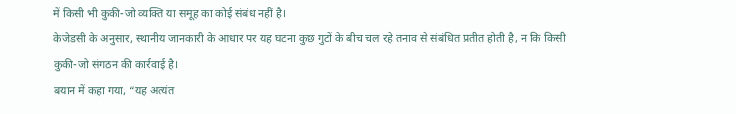में किसी भी कुकी-जो व्यक्ति या समूह का कोई संबंध नहीं है।
केजेडसी के अनुसार, स्थानीय जानकारी के आधार पर यह घटना कुछ गुटों के बीच चल रहे तनाव से संबंधित प्रतीत होती है, न कि किसी कुकी-जो संगठन की कार्रवाई है।
बयान में कहा गया, “यह अत्यंत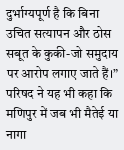दुर्भाग्यपूर्ण है कि बिना उचित सत्यापन और ठोस सबूत के कुकी-जो समुदाय पर आरोप लगाए जाते हैं।”
परिषद ने यह भी कहा कि मणिपुर में जब भी मैतेई या नागा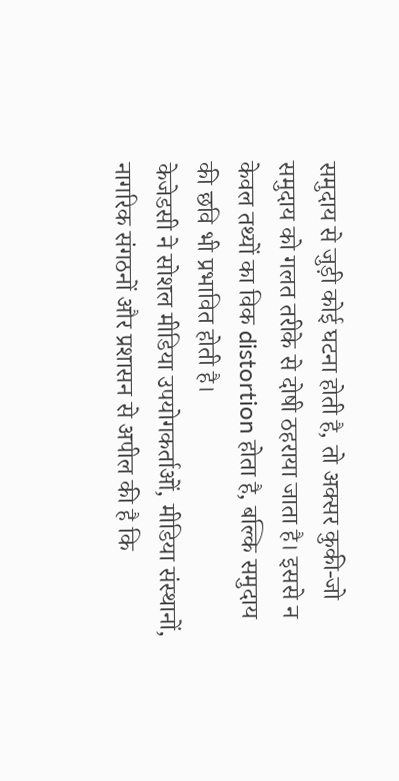समुदाय से जुड़ी कोई घटना होती है, तो अक्सर कुकी-जो समुदाय को गलत तरीके से दोषी ठहराया जाता है। इससे न केवल तथ्यों का विक distortion होता है, बल्कि समुदाय की छवि भी प्रभावित होती है।
केजेडसी ने सोशल मीडिया उपयोगकर्ताओं, मीडिया संस्थानों, नागरिक संगठनों और प्रशासन से अपील की है कि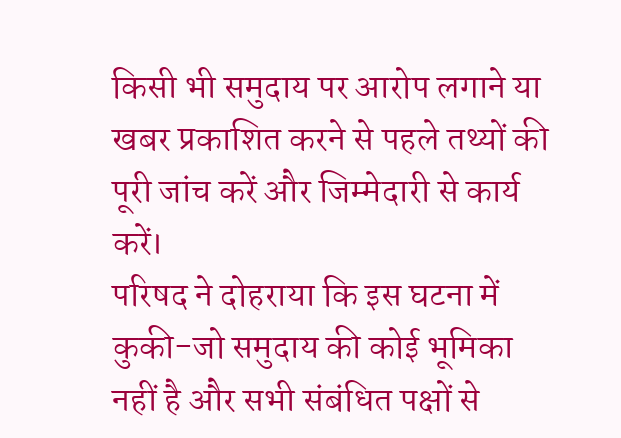किसी भी समुदाय पर आरोप लगाने या खबर प्रकाशित करने से पहले तथ्यों की पूरी जांच करें और जिम्मेदारी से कार्य करें।
परिषद ने दोहराया कि इस घटना में कुकी-जो समुदाय की कोई भूमिका नहीं है और सभी संबंधित पक्षों से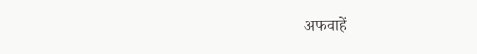अफवाहें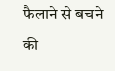फैलाने से बचने की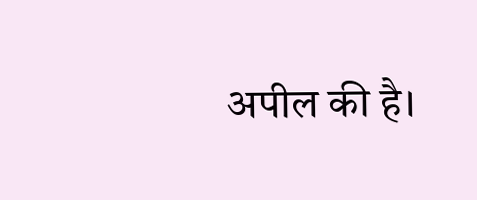अपील की है।